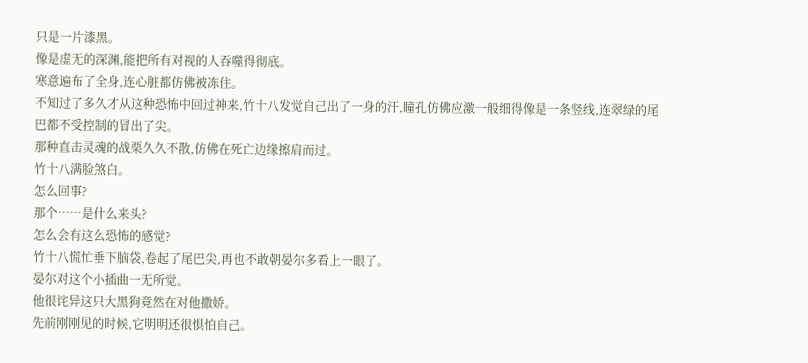只是一片漆黑。
像是虚无的深渊,能把所有对视的人吞噬得彻底。
寒意遍布了全身,连心脏都仿佛被冻住。
不知过了多久才从这种恐怖中回过神来,竹十八发觉自己出了一身的汗,瞳孔仿佛应激一般细得像是一条竖线,连翠绿的尾巴都不受控制的冒出了尖。
那种直击灵魂的战栗久久不散,仿佛在死亡边缘擦肩而过。
竹十八满脸煞白。
怎么回事?
那个……是什么来头?
怎么会有这么恐怖的感觉?
竹十八慌忙垂下脑袋,卷起了尾巴尖,再也不敢朝晏尔多看上一眼了。
晏尔对这个小插曲一无所觉。
他很诧异这只大黑狗竟然在对他撒娇。
先前刚刚见的时候,它明明还很惧怕自己。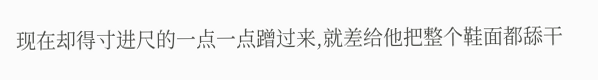现在却得寸进尺的一点一点蹭过来,就差给他把整个鞋面都舔干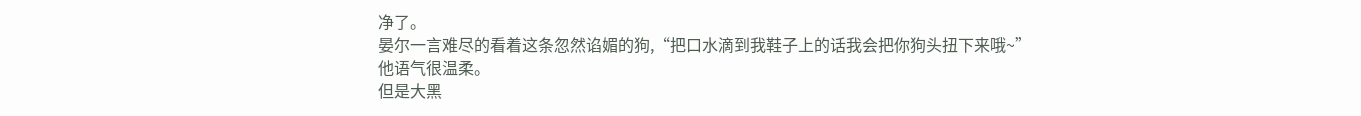净了。
晏尔一言难尽的看着这条忽然谄媚的狗,“把口水滴到我鞋子上的话我会把你狗头扭下来哦~”
他语气很温柔。
但是大黑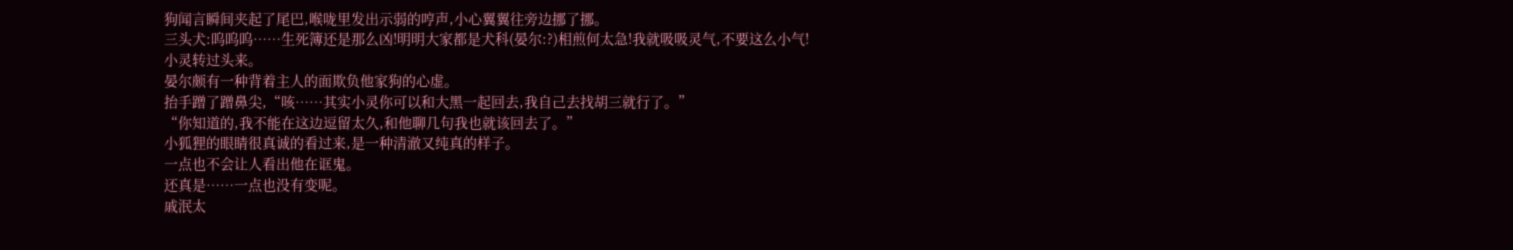狗闻言瞬间夹起了尾巴,喉咙里发出示弱的哼声,小心翼翼往旁边挪了挪。
三头犬:呜呜呜……生死簿还是那么凶!明明大家都是犬科(晏尔:?)相煎何太急!我就吸吸灵气,不要这么小气!
小灵转过头来。
晏尔颇有一种背着主人的面欺负他家狗的心虚。
抬手蹭了蹭鼻尖,“咳……其实小灵你可以和大黑一起回去,我自己去找胡三就行了。”
“你知道的,我不能在这边逗留太久,和他聊几句我也就该回去了。”
小狐狸的眼睛很真诚的看过来,是一种清澈又纯真的样子。
一点也不会让人看出他在诓鬼。
还真是……一点也没有变呢。
戚泯太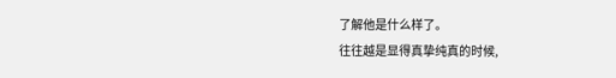了解他是什么样了。
往往越是显得真挚纯真的时候,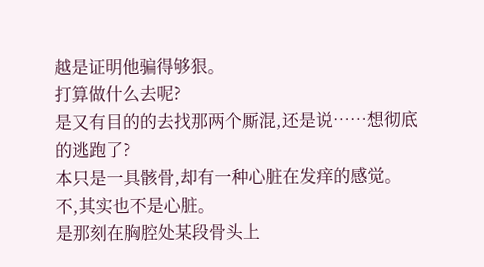越是证明他骗得够狠。
打算做什么去呢?
是又有目的的去找那两个厮混,还是说……想彻底的逃跑了?
本只是一具骸骨,却有一种心脏在发痒的感觉。
不,其实也不是心脏。
是那刻在胸腔处某段骨头上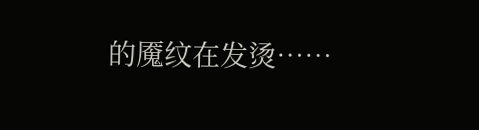的魇纹在发烫……